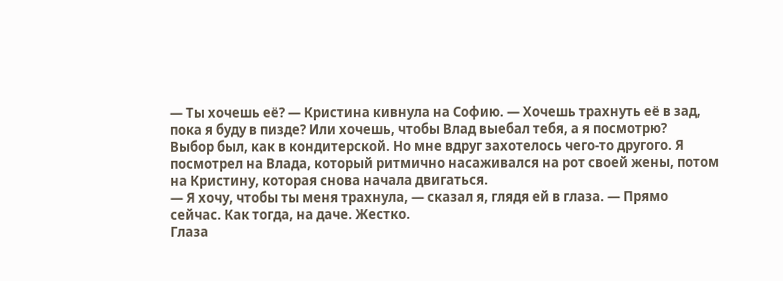— Ты хочешь её? — Кристина кивнула на Софию. — Хочешь трахнуть её в зад, пока я буду в пизде? Или хочешь, чтобы Влад выебал тебя, а я посмотрю?
Выбор был, как в кондитерской. Но мне вдруг захотелось чего-то другого. Я посмотрел на Влада, который ритмично насаживался на рот своей жены, потом на Кристину, которая снова начала двигаться.
— Я хочу, чтобы ты меня трахнула, — сказал я, глядя ей в глаза. — Прямо сейчас. Как тогда, на даче. Жестко.
Глаза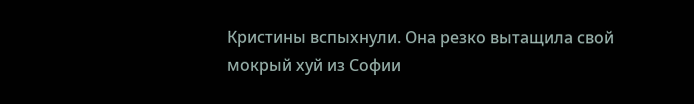Кристины вспыхнули. Она резко вытащила свой мокрый хуй из Софии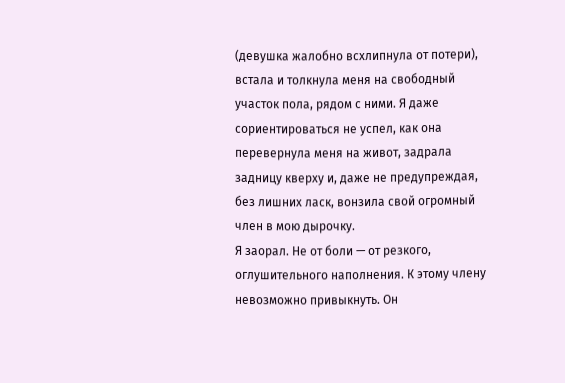(девушка жалобно всхлипнула от потери), встала и толкнула меня на свободный участок пола, рядом с ними. Я даже сориентироваться не успел, как она перевернула меня на живот, задрала задницу кверху и, даже не предупреждая, без лишних ласк, вонзила свой огромный член в мою дырочку.
Я заорал. Не от боли — от резкого, оглушительного наполнения. К этому члену невозможно привыкнуть. Он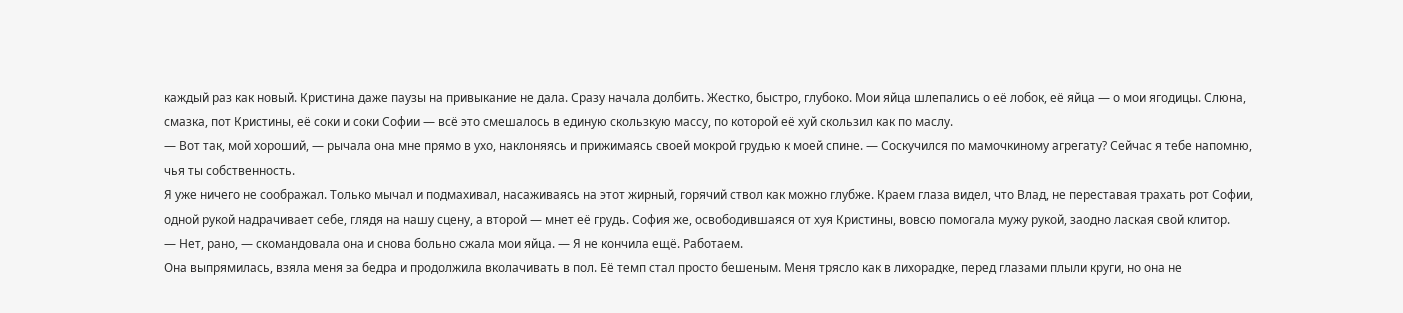каждый раз как новый. Кристина даже паузы на привыкание не дала. Сразу начала долбить. Жестко, быстро, глубоко. Мои яйца шлепались о её лобок, её яйца — о мои ягодицы. Слюна, смазка, пот Кристины, её соки и соки Софии — всё это смешалось в единую скользкую массу, по которой её хуй скользил как по маслу.
— Вот так, мой хороший, — рычала она мне прямо в ухо, наклоняясь и прижимаясь своей мокрой грудью к моей спине. — Соскучился по мамочкиному агрегату? Сейчас я тебе напомню, чья ты собственность.
Я уже ничего не соображал. Только мычал и подмахивал, насаживаясь на этот жирный, горячий ствол как можно глубже. Краем глаза видел, что Влад, не переставая трахать рот Софии, одной рукой надрачивает себе, глядя на нашу сцену, а второй — мнет её грудь. София же, освободившаяся от хуя Кристины, вовсю помогала мужу рукой, заодно лаская свой клитор.
— Нет, рано, — скомандовала она и снова больно сжала мои яйца. — Я не кончила ещё. Работаем.
Она выпрямилась, взяла меня за бедра и продолжила вколачивать в пол. Её темп стал просто бешеным. Меня трясло как в лихорадке, перед глазами плыли круги, но она не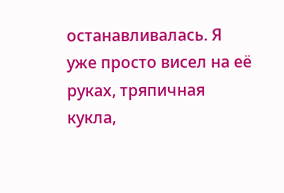останавливалась. Я уже просто висел на её руках, тряпичная кукла,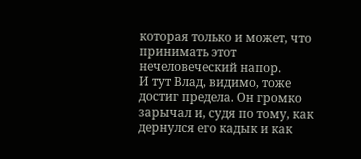которая только и может, что принимать этот нечеловеческий напор.
И тут Влад, видимо, тоже достиг предела. Он громко зарычал и, судя по тому, как дернулся его кадык и как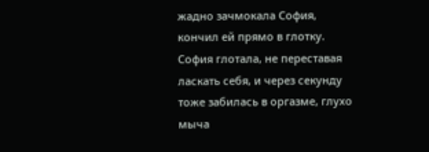жадно зачмокала София, кончил ей прямо в глотку. София глотала, не переставая ласкать себя, и через секунду тоже забилась в оргазме, глухо мыча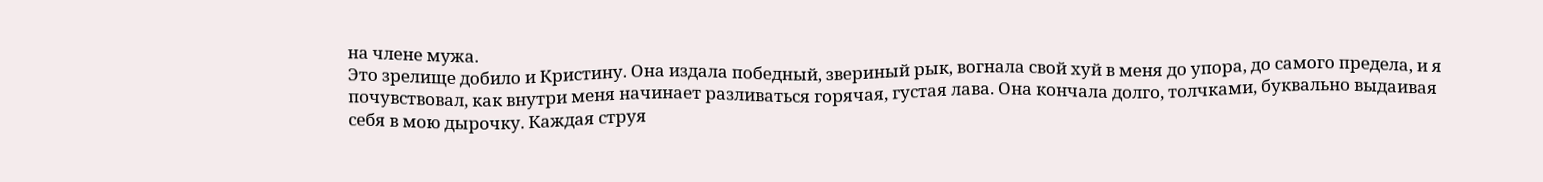на члене мужа.
Это зрелище добило и Кристину. Она издала победный, звериный рык, вогнала свой хуй в меня до упора, до самого предела, и я почувствовал, как внутри меня начинает разливаться горячая, густая лава. Она кончала долго, толчками, буквально выдаивая себя в мою дырочку. Каждая струя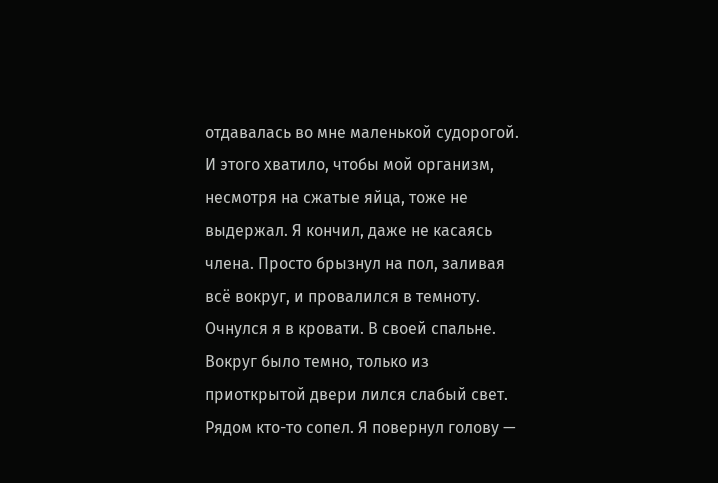отдавалась во мне маленькой судорогой. И этого хватило, чтобы мой организм, несмотря на сжатые яйца, тоже не выдержал. Я кончил, даже не касаясь члена. Просто брызнул на пол, заливая всё вокруг, и провалился в темноту.
Очнулся я в кровати. В своей спальне. Вокруг было темно, только из приоткрытой двери лился слабый свет. Рядом кто-то сопел. Я повернул голову —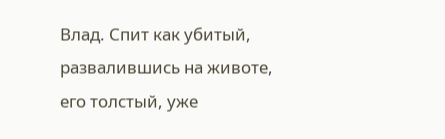Влад. Спит как убитый, развалившись на животе, его толстый, уже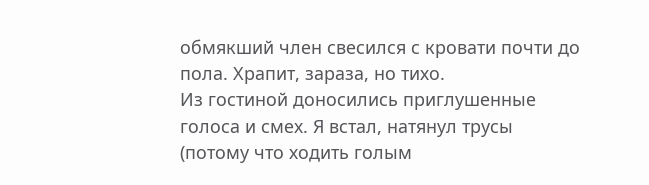обмякший член свесился с кровати почти до пола. Храпит, зараза, но тихо.
Из гостиной доносились приглушенные голоса и смех. Я встал, натянул трусы (потому что ходить голым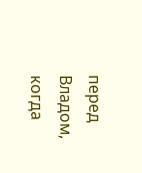перед Владом, когда